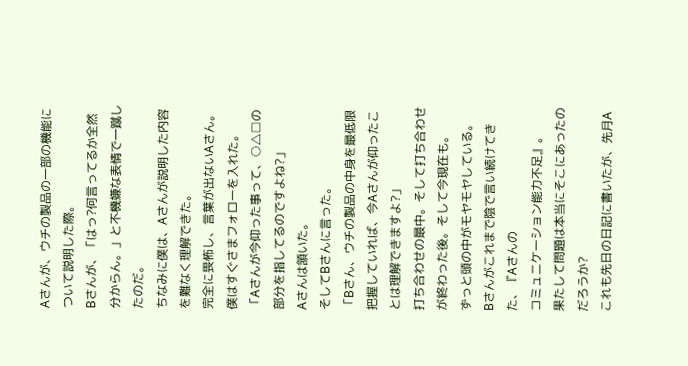Aさんが、ウチの製品の一部の機能について説明した際。
Bさんが、「はっ?何言ってるか全然分からん。」と不機嫌な表情で一蹴したのだ。
ちなみに僕は、Aさんが説明した内容を難なく理解できた。
完全に畏怖し、言葉が出ないAさん。僕はすぐさまフォローを入れた。
「Aさんが今仰った事って、○△□の部分を指してるのですよね?」
Aさんは頷いた。
そしてBさんに言った。
「Bさん、ウチの製品の中身を最低限把握していれば、今Aさんが仰ったことは理解できますよ?」
打ち合わせの最中。そして打ち合わせが終わった後。そして今現在も。
ずっと頭の中がモヤモヤしている。
Bさんがこれまで陰で言い続けてきた、『Aさんの
コミュニケーション能力不足』。
果たして問題は本当にそこにあったのだろうか?
これも先日の日記に書いたが、先月A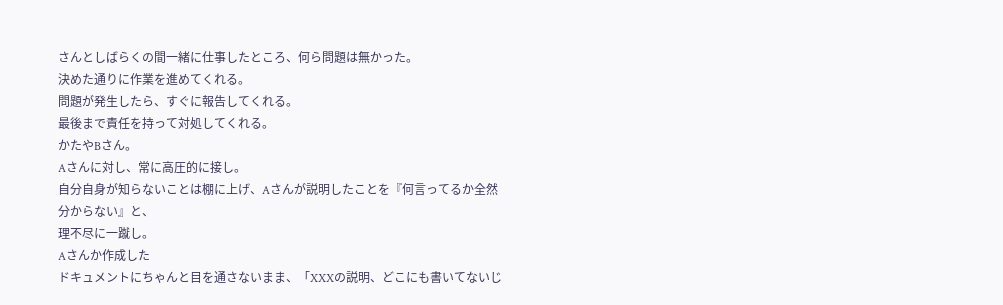さんとしばらくの間一緒に仕事したところ、何ら問題は無かった。
決めた通りに作業を進めてくれる。
問題が発生したら、すぐに報告してくれる。
最後まで責任を持って対処してくれる。
かたやBさん。
Aさんに対し、常に高圧的に接し。
自分自身が知らないことは棚に上げ、Aさんが説明したことを『何言ってるか全然分からない』と、
理不尽に一蹴し。
Aさんか作成した
ドキュメントにちゃんと目を通さないまま、「XXXの説明、どこにも書いてないじ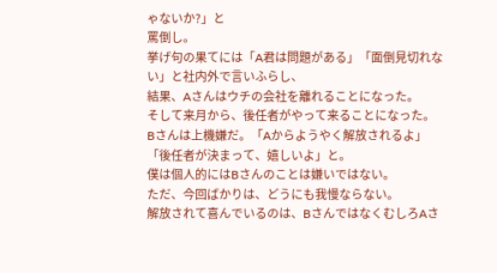ゃないか?」と
罵倒し。
挙げ句の果てには「A君は問題がある」「面倒見切れない」と社内外で言いふらし、
結果、Aさんはウチの会社を離れることになった。
そして来月から、後任者がやって来ることになった。
Bさんは上機嫌だ。「Aからようやく解放されるよ」「後任者が決まって、嬉しいよ」と。
僕は個人的にはBさんのことは嫌いではない。
ただ、今回ばかりは、どうにも我慢ならない。
解放されて喜んでいるのは、BさんではなくむしろAさ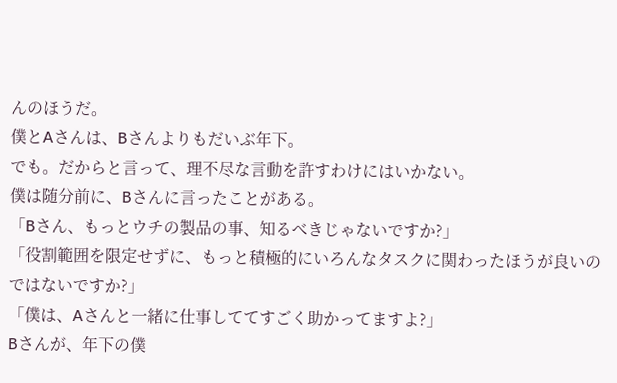んのほうだ。
僕とAさんは、Bさんよりもだいぶ年下。
でも。だからと言って、理不尽な言動を許すわけにはいかない。
僕は随分前に、Bさんに言ったことがある。
「Bさん、もっとウチの製品の事、知るべきじゃないですか?」
「役割範囲を限定せずに、もっと積極的にいろんなタスクに関わったほうが良いのではないですか?」
「僕は、Aさんと一緒に仕事しててすごく助かってますよ?」
Bさんが、年下の僕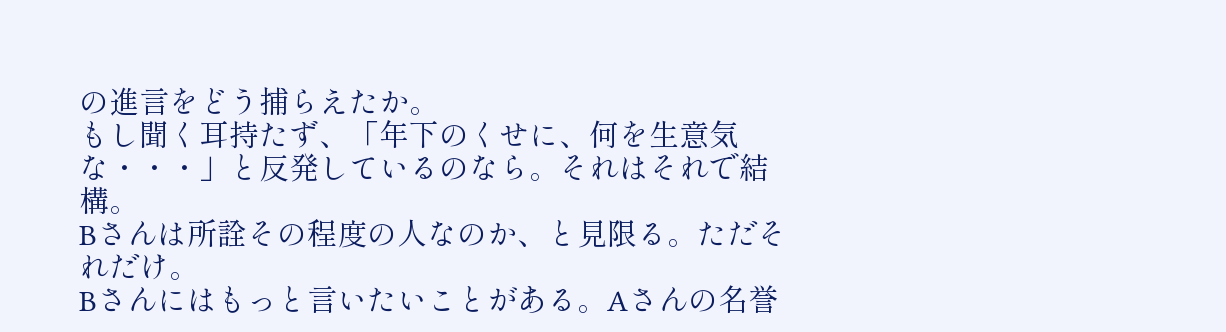の進言をどう捕らえたか。
もし聞く耳持たず、「年下のくせに、何を生意気な・・・」と反発しているのなら。それはそれで結構。
Bさんは所詮その程度の人なのか、と見限る。ただそれだけ。
Bさんにはもっと言いたいことがある。Aさんの名誉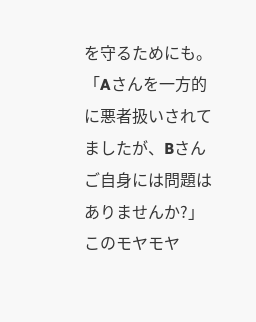を守るためにも。
「Aさんを一方的に悪者扱いされてましたが、Bさんご自身には問題はありませんか?」
このモヤモヤ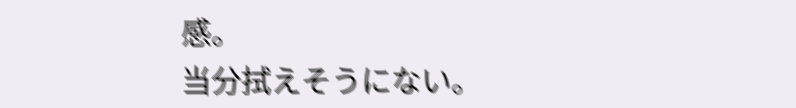感。
当分拭えそうにない。